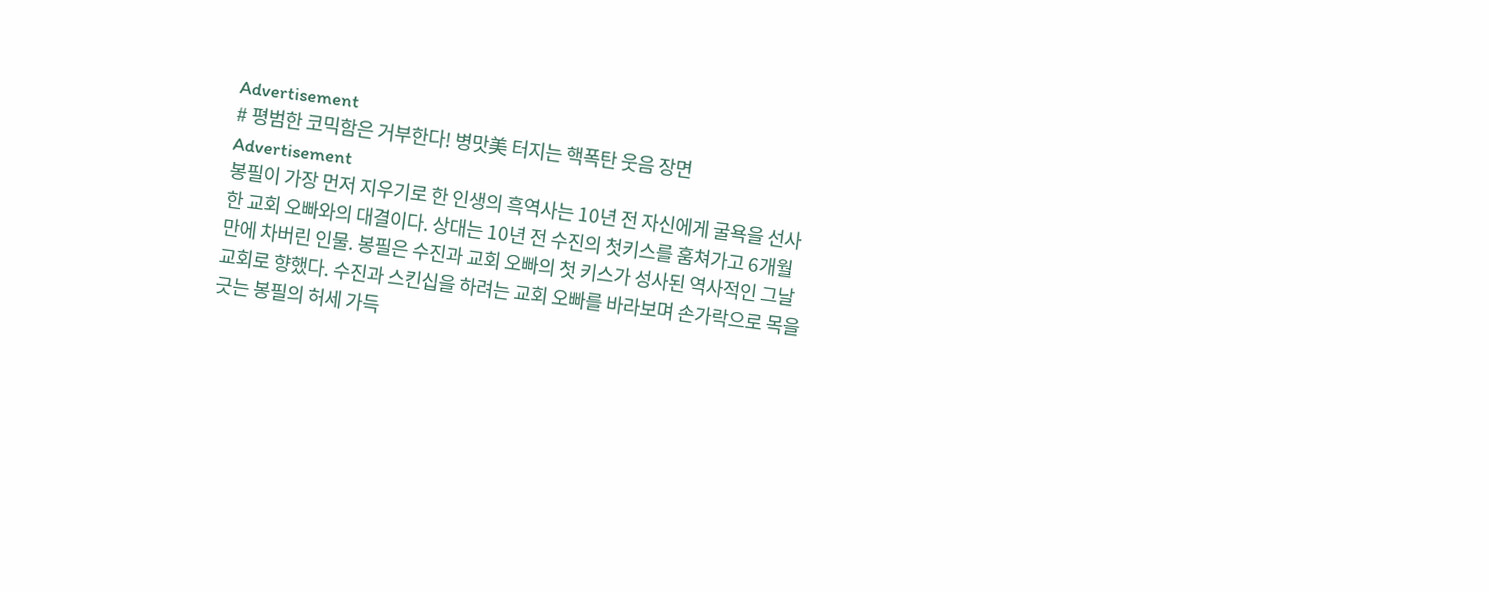Advertisement
# 평범한 코믹함은 거부한다! 병맛美 터지는 핵폭탄 웃음 장면
Advertisement
봉필이 가장 먼저 지우기로 한 인생의 흑역사는 10년 전 자신에게 굴욕을 선사한 교회 오빠와의 대결이다. 상대는 10년 전 수진의 첫키스를 훔쳐가고 6개월 만에 차버린 인물. 봉필은 수진과 교회 오빠의 첫 키스가 성사된 역사적인 그날 교회로 향했다. 수진과 스킨십을 하려는 교회 오빠를 바라보며 손가락으로 목을 긋는 봉필의 허세 가득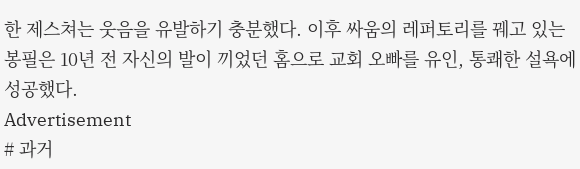한 제스쳐는 웃음을 유발하기 충분했다. 이후 싸움의 레퍼토리를 꿰고 있는 봉필은 10년 전 자신의 발이 끼었던 홈으로 교회 오빠를 유인, 통쾌한 설욕에 성공했다.
Advertisement
# 과거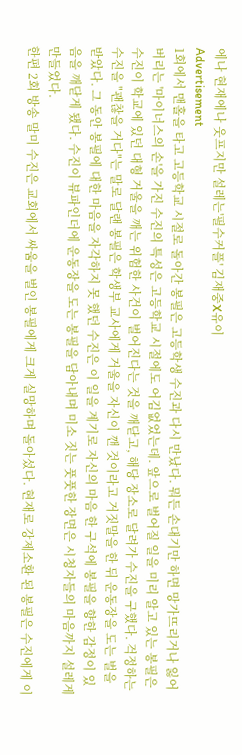에나 현재에나 웃프지만 설레는'필수커플' 김재중X유이
Advertisement
1회에서 맨홀을 타고 고등학교 시절로 돌아간 봉필은 고등학생 수진과 다시 만났다. 뭐든 손대기만 하면 망가뜨리거나 잃어버리는 '마이너스의 손'을 가진 수진의 특성은 고등학교 시절에도 어김없었는데. 앞으로 벌어질 일을 미리 알고 있는 봉필은 수진이 학교에 있던 대형 거울을 깨는 위험한 사건이 벌어진다는 것을 깨닫고, 해당 장소로 달려가 수진을 구했다. 걱정하는 수진을 "괜찮을 거다"는 말로 달랜 봉필은 학생부 교사에게 거울을 자신이 깬 것이라고 거짓말을 한 뒤 운동장을 도는 벌을 받았다. 그 동안 봉필에 대한 마음을 자각하지 못 했던 수진은 이 일을 계기로 자신의 마음 한 구석에 봉필을 향한 감정이 있음을 깨닫게 됐다. 수진이 뷰파인더에 운동장을 도는 봉필을 담아내며 미소 짓는 풋풋한 장면은 시청자들의 마음까지 설레게 만들었다.
한편 2회 방송 말미 수진은 교회에서 싸움을 벌인 봉필에게 크게 실망하며 돌아섰다. 현재로 강제소환 된 봉필은 수진에게 이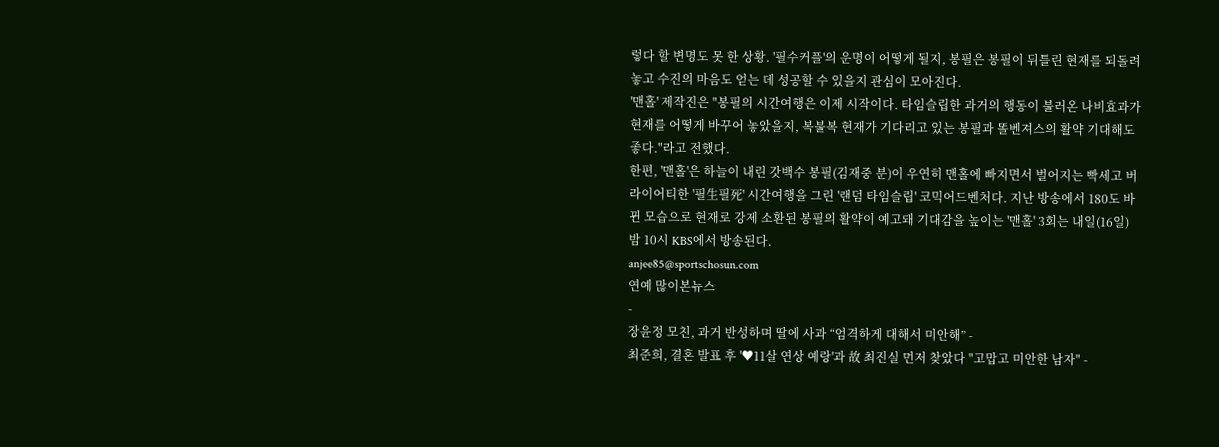렇다 할 변명도 못 한 상황. '필수커플'의 운명이 어떻게 될지, 봉필은 봉필이 뒤틀린 현재를 되돌려놓고 수진의 마음도 얻는 데 성공할 수 있을지 관심이 모아진다.
'맨홀' 제작진은 "봉필의 시간여행은 이제 시작이다. 타임슬립한 과거의 행동이 불러온 나비효과가 현재를 어떻게 바꾸어 놓았을지, 복불복 현재가 기다리고 있는 봉필과 똘벤져스의 활약 기대해도 좋다."라고 전했다.
한편, '맨홀'은 하늘이 내린 갓백수 봉필(김재중 분)이 우연히 맨홀에 빠지면서 벌어지는 빡세고 버라이어티한 '필生필死' 시간여행을 그린 '랜덤 타임슬립' 코믹어드벤처다. 지난 방송에서 180도 바뀐 모습으로 현재로 강제 소환된 봉필의 활약이 예고돼 기대감을 높이는 '맨홀' 3회는 내일(16일) 밤 10시 KBS에서 방송된다.
anjee85@sportschosun.com
연예 많이본뉴스
-
장윤정 모친, 과거 반성하며 딸에 사과 “엄격하게 대해서 미안해” -
최준희, 결혼 발표 후 '♥11살 연상 예랑'과 故 최진실 먼저 찾았다 "고맙고 미안한 남자" -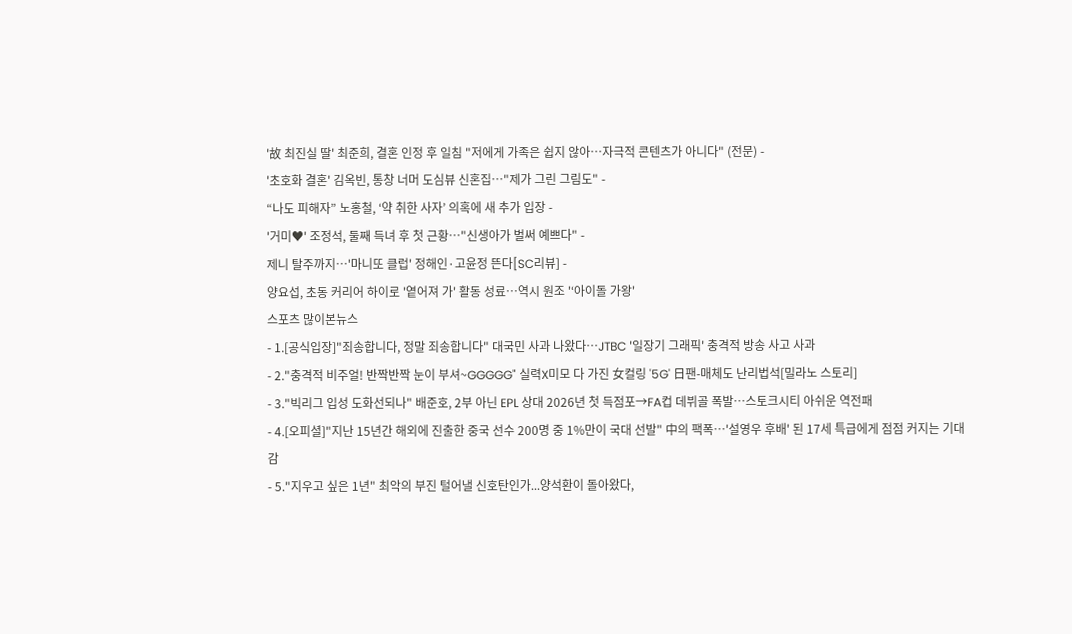'故 최진실 딸' 최준희, 결혼 인정 후 일침 "저에게 가족은 쉽지 않아…자극적 콘텐츠가 아니다" (전문) -
'초호화 결혼' 김옥빈, 통창 너머 도심뷰 신혼집…"제가 그린 그림도" -
“나도 피해자” 노홍철, ‘약 취한 사자’ 의혹에 새 추가 입장 -
'거미♥' 조정석, 둘째 득녀 후 첫 근황…"신생아가 벌써 예쁘다" -
제니 탈주까지…'마니또 클럽' 정해인·고윤정 뜬다[SC리뷰] -
양요섭, 초동 커리어 하이로 '옅어져 가' 활동 성료…역시 원조 '‘아이돌 가왕'
스포츠 많이본뉴스
- 1.[공식입장]"죄송합니다, 정말 죄송합니다" 대국민 사과 나왔다…JTBC '일장기 그래픽' 충격적 방송 사고 사과
- 2."충격적 비주얼! 반짝반짝 눈이 부셔~GGGGG" 실력X미모 다 가진 女컬링 '5G' 日팬-매체도 난리법석[밀라노 스토리]
- 3."빅리그 입성 도화선되나" 배준호, 2부 아닌 EPL 상대 2026년 첫 득점포→FA컵 데뷔골 폭발…스토크시티 아쉬운 역전패
- 4.[오피셜]"지난 15년간 해외에 진출한 중국 선수 200명 중 1%만이 국대 선발" 中의 팩폭…'설영우 후배' 된 17세 특급에게 점점 커지는 기대감
- 5."지우고 싶은 1년" 최악의 부진 털어낼 신호탄인가...양석환이 돌아왔다,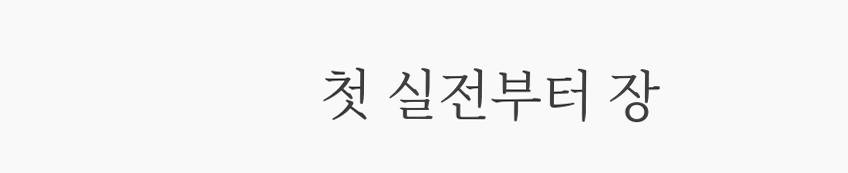첫 실전부터 장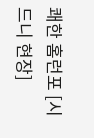쾌한 홈런포 [시드니 현장]